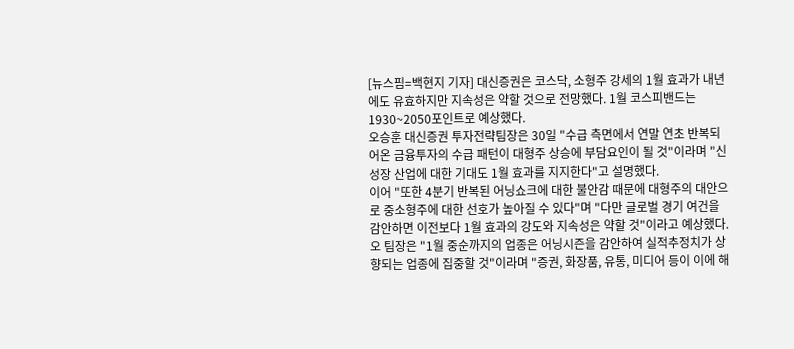[뉴스핌=백현지 기자] 대신증권은 코스닥, 소형주 강세의 1월 효과가 내년에도 유효하지만 지속성은 약할 것으로 전망했다. 1월 코스피밴드는 1930~2050포인트로 예상했다.
오승훈 대신증권 투자전략팀장은 30일 "수급 측면에서 연말 연초 반복되어온 금융투자의 수급 패턴이 대형주 상승에 부담요인이 될 것"이라며 "신성장 산업에 대한 기대도 1월 효과를 지지한다"고 설명했다.
이어 "또한 4분기 반복된 어닝쇼크에 대한 불안감 때문에 대형주의 대안으로 중소형주에 대한 선호가 높아질 수 있다"며 "다만 글로벌 경기 여건을 감안하면 이전보다 1월 효과의 강도와 지속성은 약할 것"이라고 예상했다.
오 팀장은 "1월 중순까지의 업종은 어닝시즌을 감안하여 실적추정치가 상향되는 업종에 집중할 것"이라며 "증권, 화장품, 유통, 미디어 등이 이에 해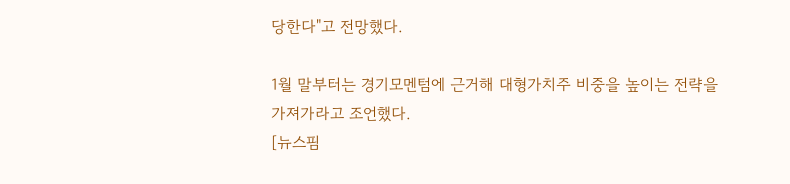당한다"고 전망했다.

1월 말부터는 경기모멘텀에 근거해 대형가치주 비중을 높이는 전략을 가져가라고 조언했다.
[뉴스핌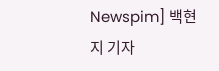Newspim] 백현지 기자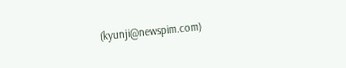(kyunji@newspim.com)